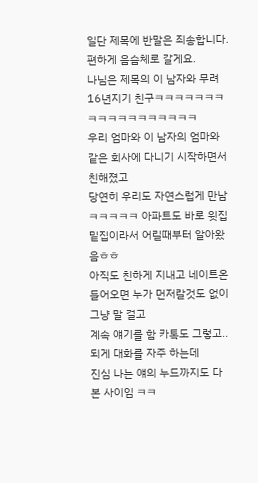일단 제목에 반말은 죄송합니다.
편하게 음슴체로 갈게요.
나님은 제목의 이 남자와 무려 16년지기 친구ㅋㅋㅋㅋㅋㅋㅋㅋㅋㅋㅋㅋㅋㅋㅋㅋㅋㅋ
우리 엄마와 이 남자의 엄마와 같은 회사에 다니기 시작하면서 친해졌고
당연히 우리도 자연스럽게 만남ㅋㅋㅋㅋㅋ 아파트도 바로 윗집 밑집이라서 어릴때부터 알아왔음ㅎㅎ
아직도 친하게 지내고 네이트온 들어오면 누가 먼저랄것도 없이 그냥 말 걸고
계속 얘기를 함 카톡도 그렇고.. 되게 대화를 자주 하는데
진심 나는 얘의 누드까지도 다 본 사이임 ㅋㅋ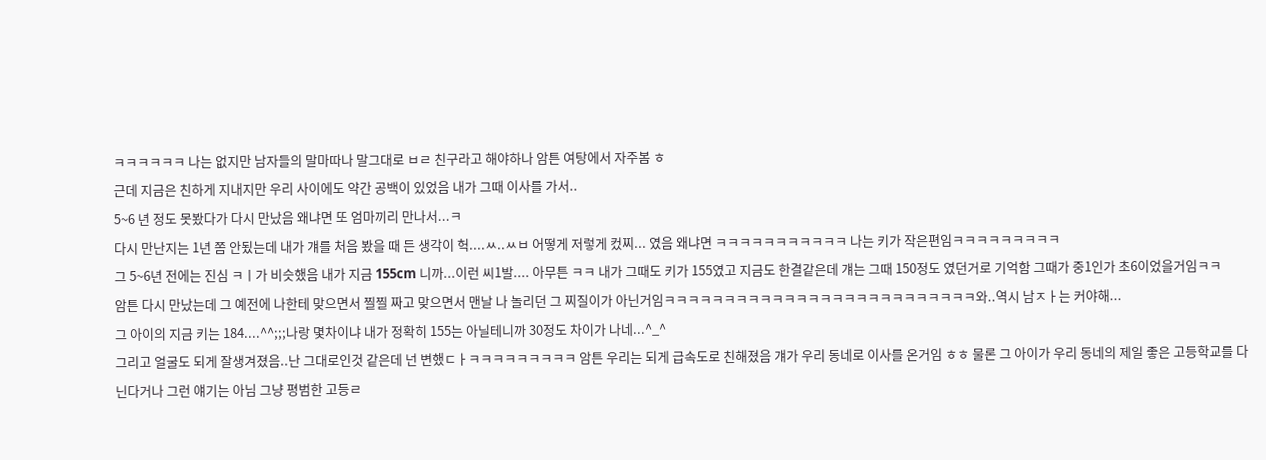ㅋㅋㅋㅋㅋㅋ 나는 없지만 남자들의 말마따나 말그대로 ㅂㄹ 친구라고 해야하나 암튼 여탕에서 자주봄 ㅎ
근데 지금은 친하게 지내지만 우리 사이에도 약간 공백이 있었음 내가 그때 이사를 가서..
5~6 년 정도 못봤다가 다시 만났음 왜냐면 또 엄마끼리 만나서...ㅋ
다시 만난지는 1년 쫌 안됬는데 내가 걔를 처음 봤을 때 든 생각이 헉....ㅆ..ㅆㅂ 어떻게 저렇게 컸찌... 였음 왜냐면 ㅋㅋㅋㅋㅋㅋㅋㅋㅋㅋㅋ 나는 키가 작은편임ㅋㅋㅋㅋㅋㅋㅋㅋㅋ
그 5~6년 전에는 진심 ㅋㅣ가 비슷했음 내가 지금 155cm 니까...이런 씨1발.... 아무튼 ㅋㅋ 내가 그때도 키가 155였고 지금도 한결같은데 걔는 그때 150정도 였던거로 기억함 그때가 중1인가 초6이었을거임ㅋㅋ
암튼 다시 만났는데 그 예전에 나한테 맞으면서 찔찔 짜고 맞으면서 맨날 나 놀리던 그 찌질이가 아닌거임ㅋㅋㅋㅋㅋㅋㅋㅋㅋㅋㅋㅋㅋㅋㅋㅋㅋㅋㅋㅋㅋㅋㅋㅋㅋㅋ와..역시 남ㅈㅏ는 커야해...
그 아이의 지금 키는 184....^^;;;나랑 몇차이냐 내가 정확히 155는 아닐테니까 30정도 차이가 나네...^_^
그리고 얼굴도 되게 잘생겨졌음..난 그대로인것 같은데 넌 변했ㄷㅏㅋㅋㅋㅋㅋㅋㅋㅋㅋ 암튼 우리는 되게 급속도로 친해졌음 걔가 우리 동네로 이사를 온거임 ㅎㅎ 물론 그 아이가 우리 동네의 제일 좋은 고등학교를 다닌다거나 그런 얘기는 아님 그냥 평범한 고등ㄹ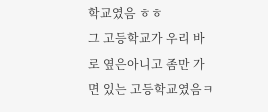학교였음 ㅎㅎ
그 고등학교가 우리 바로 옆은아니고 좀만 가면 있는 고등학교였음ㅋ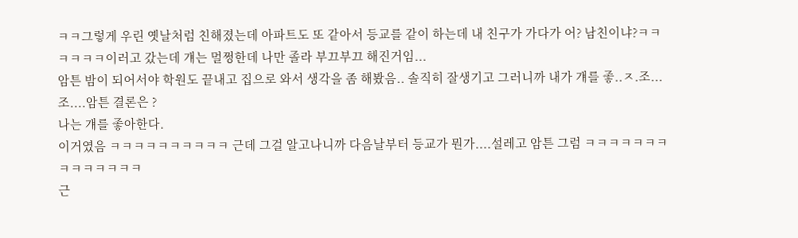ㅋㅋ그렇게 우린 옛날처럼 친해졌는데 아파트도 또 같아서 등교를 같이 하는데 내 친구가 가다가 어? 남친이냐?ㅋㅋㅋㅋㅋㅋ이러고 갔는데 걔는 멀쩡한데 나만 졸라 부끄부끄 해진거임...
암튼 밤이 되어서야 학원도 끝내고 집으로 와서 생각을 좀 해봤음.. 솔직히 잘생기고 그러니까 내가 걔를 좋..ㅈ.조...조....암튼 결론은 ?
나는 걔를 좋아한다.
이거였음 ㅋㅋㅋㅋㅋㅋㅋㅋㅋㅋ 근데 그걸 알고나니까 다음날부터 등교가 뭔가....설레고 암튼 그럼 ㅋㅋㅋㅋㅋㅋㅋㅋㅋㅋㅋㅋㅋㅋ
근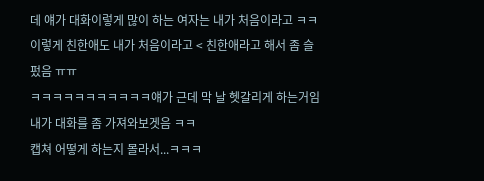데 얘가 대화이렇게 많이 하는 여자는 내가 처음이라고 ㅋㅋ 이렇게 친한애도 내가 처음이라고 < 친한애라고 해서 좀 슬펐음 ㅠㅠ
ㅋㅋㅋㅋㅋㅋㅋㅋㅋㅋㅋ얘가 근데 막 날 헷갈리게 하는거임 내가 대화를 좀 가져와보겟음 ㅋㅋ
캡쳐 어떻게 하는지 몰라서...ㅋㅋㅋ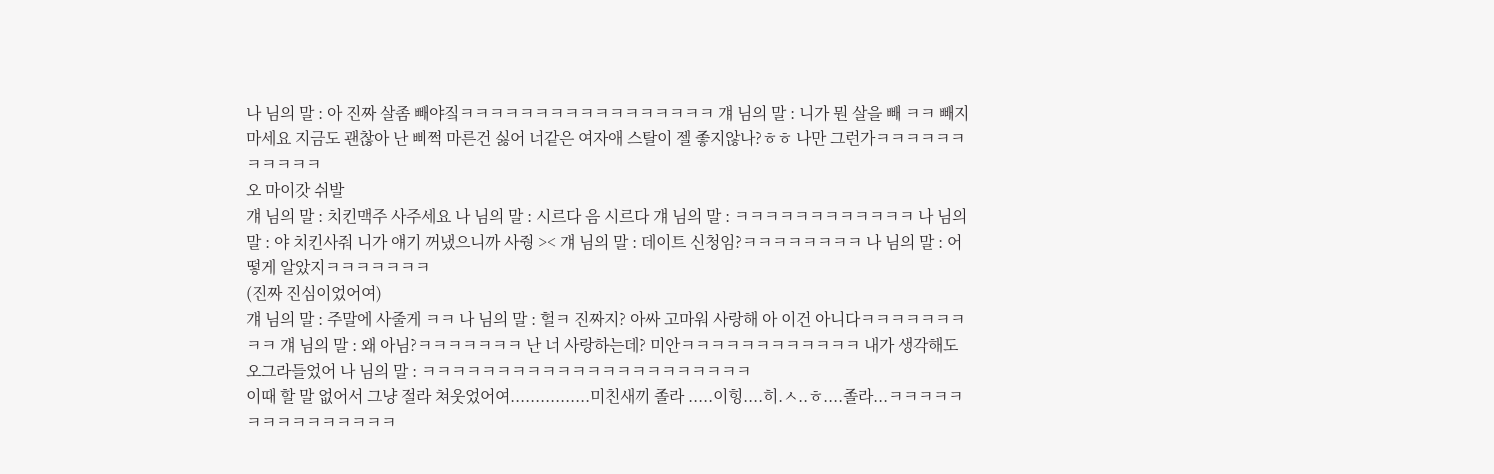나 님의 말 : 아 진짜 살좀 빼야짘ㅋㅋㅋㅋㅋㅋㅋㅋㅋㅋㅋㅋㅋㅋㅋㅋㅋ 걔 님의 말 : 니가 뭔 살을 빼 ㅋㅋ 빼지마세요 지금도 괜찮아 난 삐쩍 마른건 싫어 너같은 여자애 스탈이 젤 좋지않나?ㅎㅎ 나만 그런가ㅋㅋㅋㅋㅋㅋㅋㅋㅋㅋㅋ
오 마이갓 쉬발
걔 님의 말 : 치킨맥주 사주세요 나 님의 말 : 시르다 음 시르다 걔 님의 말 : ㅋㅋㅋㅋㅋㅋㅋㅋㅋㅋㅋㅋ 나 님의 말 : 야 치킨사줘 니가 얘기 꺼냈으니까 사줭 >< 걔 님의 말 : 데이트 신청임?ㅋㅋㅋㅋㅋㅋㅋㅋ 나 님의 말 : 어떻게 알았지ㅋㅋㅋㅋㅋㅋㅋ
(진짜 진심이었어여)
걔 님의 말 : 주말에 사줄게 ㅋㅋ 나 님의 말 : 헐ㅋ 진짜지? 아싸 고마워 사랑해 아 이건 아니다ㅋㅋㅋㅋㅋㅋㅋㅋㅋ 걔 님의 말 : 왜 아님?ㅋㅋㅋㅋㅋㅋㅋ 난 너 사랑하는데? 미안ㅋㅋㅋㅋㅋㅋㅋㅋㅋㅋㅋㅋ 내가 생각해도 오그라들었어 나 님의 말 : ㅋㅋㅋㅋㅋㅋㅋㅋㅋㅋㅋㅋㅋㅋㅋㅋㅋㅋㅋㅋㅋㅋ
이때 할 말 없어서 그냥 절라 쳐웃었어여................미친새끼 졸라 .....이힝....히.ㅅ..ㅎ....졸라...ㅋㅋㅋㅋㅋㅋㅋㅋㅋㅋㅋㅋㅋㅋㅋ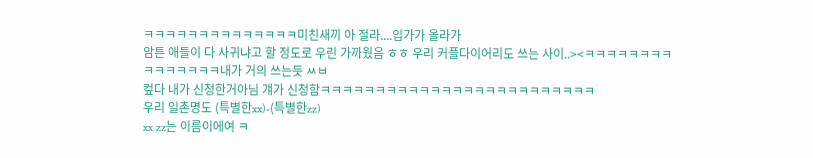ㅋㅋㅋㅋㅋㅋㅋㅋㅋㅋㅋㅋㅋㅋ미친새끼 아 절라....입가가 올라가
암튼 애들이 다 사귀냐고 할 정도로 우린 가까웠음 ㅎㅎ 우리 커플다이어리도 쓰는 사이..><ㅋㅋㅋㅋㅋㅋㅋㅋㅋㅋㅋㅋㅋㅋㅋ내가 거의 쓰는듯 ㅆㅂ
컾다 내가 신청한거아님 걔가 신청함ㅋㅋㅋㅋㅋㅋㅋㅋㅋㅋㅋㅋㅋㅋㅋㅋㅋㅋㅋㅋㅋㅋㅋㅋㅋ
우리 일촌명도 (특별한xx)-(특별한zz)
xx zz는 이름이에여 ㅋ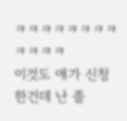ㅋㅋㅋㅋㅋㅋㅋㅋㅋㅋㅋㅋ
이것도 애가 신청한건데 난 졸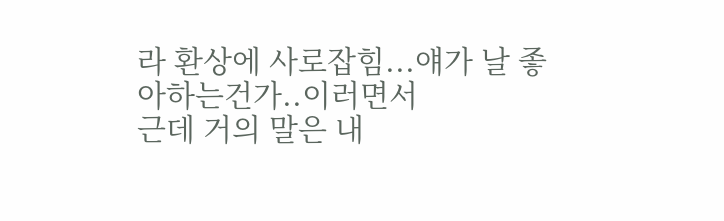라 환상에 사로잡힘...얘가 날 좋아하는건가..이러면서
근데 거의 말은 내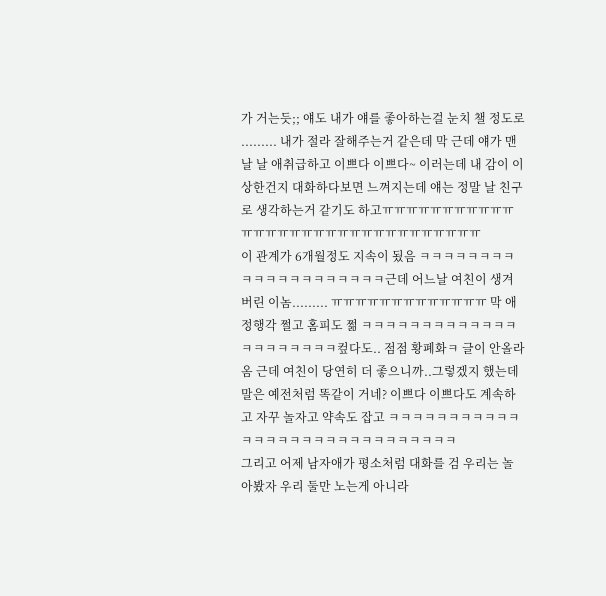가 거는듯;; 얘도 내가 얘를 좋아하는걸 눈치 챌 정도로 ......... 내가 절라 잘해주는거 같은데 막 근데 얘가 맨날 날 애취급하고 이쁘다 이쁘다~ 이러는데 내 감이 이상한건지 대화하다보면 느껴지는데 얘는 정말 날 친구로 생각하는거 같기도 하고ㅠㅠㅠㅠㅠㅠㅠㅠㅠㅠㅠㅠㅠㅠㅠㅠㅠㅠㅠㅠㅠㅠㅠㅠㅠㅠㅠㅠㅠㅠㅠ
이 관계가 6개월정도 지속이 됬음 ㅋㅋㅋㅋㅋㅋㅋㅋㅋㅋㅋㅋㅋㅋㅋㅋㅋㅋㅋㅋ근데 어느날 여친이 생겨버린 이놈......... ㅠㅠㅠㅠㅠㅠㅠㅠㅠㅠㅠㅠㅠ 막 애정행각 쩔고 홈피도 쩖 ㅋㅋㅋㅋㅋㅋㅋㅋㅋㅋㅋㅋㅋㅋㅋㅋㅋㅋㅋㅋㅋ컾다도.. 점점 황폐화ㅋ 글이 안올라옴 근데 여친이 당연히 더 좋으니까..그렇겠지 했는데
말은 예전처럼 똑같이 거네? 이쁘다 이쁘다도 계속하고 자꾸 놀자고 약속도 잡고 ㅋㅋㅋㅋㅋㅋㅋㅋㅋㅋㅋㅋㅋㅋㅋㅋㅋㅋㅋㅋㅋㅋㅋㅋㅋㅋㅋㅋㅋ
그리고 어제 남자애가 평소처럼 대화를 검 우리는 놀아봤자 우리 둘만 노는게 아니라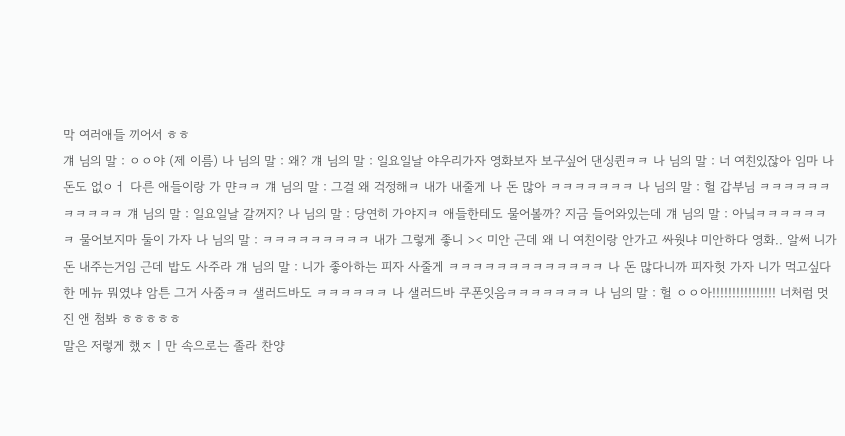막 여러애들 끼어서 ㅎㅎ
걔 님의 말 : ㅇㅇ야 (제 이름) 나 님의 말 : 왜? 걔 님의 말 : 일요일날 야우리가자 영화보자 보구싶어 댄싱퀸ㅋㅋ 나 님의 말 : 너 여친있잖아 임마 나돈도 없ㅇㅓ 다른 애들이랑 가 먄ㅋㅋ 걔 님의 말 : 그걸 왜 걱정해ㅋ 내가 내줄게 나 돈 많아 ㅋㅋㅋㅋㅋㅋㅋ 나 님의 말 : 헐 갑부님 ㅋㅋㅋㅋㅋㅋㅋㅋㅋㅋㅋ 걔 님의 말 : 일요일날 갈꺼지? 나 님의 말 : 당연히 가야지ㅋ 애들한테도 물어볼까? 지금 들어와있는데 걔 님의 말 : 아닠ㅋㅋㅋㅋㅋㅋㅋ 물어보지마 둘이 가자 나 님의 말 : ㅋㅋㅋㅋㅋㅋㅋㅋㅋ 내가 그렇게 좋니 >< 미안 근데 왜 니 여친이랑 안가고 싸웟냐 미안하다 영화.. 알써 니가 돈 내주는거임 근데 밥도 사주라 걔 님의 말 : 니가 좋아하는 피자 사줄게 ㅋㅋㅋㅋㅋㅋㅋㅋㅋㅋㅋㅋㅋ 나 돈 많다니까 피자헛 가자 니가 먹고싶다한 메뉴 뭐였냐 암튼 그거 사줌ㅋㅋ 샐러드바도 ㅋㅋㅋㅋㅋㅋ 나 샐러드바 쿠폰잇음ㅋㅋㅋㅋㅋㅋㅋ 나 님의 말 : 헐 ㅇㅇ아!!!!!!!!!!!!!!!! 너처럼 멋진 앤 첨봐 ㅎㅎㅎㅎㅎ
말은 저렇게 했ㅈㅣ만 속으로는 졸라 찬양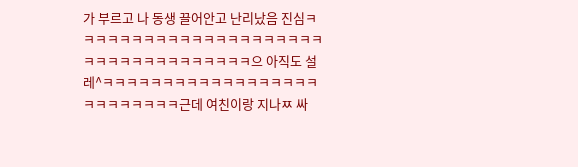가 부르고 나 동생 끌어안고 난리났음 진심ㅋㅋㅋㅋㅋㅋㅋㅋㅋㅋㅋㅋㅋㅋㅋㅋㅋㅋㅋㅋㅋㅋㅋㅋㅋㅋㅋㅋㅋㅋㅋㅋㅋㅋㅋ으 아직도 설레^ㅋㅋㅋㅋㅋㅋㅋㅋㅋㅋㅋㅋㅋㅋㅋㅋㅋㅋㅋㅋㅋㅋㅋㅋㅋㅋ근데 여친이랑 지나ㅉ 싸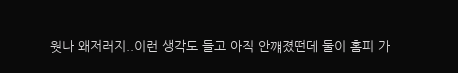웟나 왜저러지..이런 생각도 들고 아직 안꺠졌떤데 둘이 홈피 가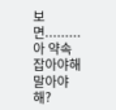보면.........아 약속 잡아야해 말아야해?